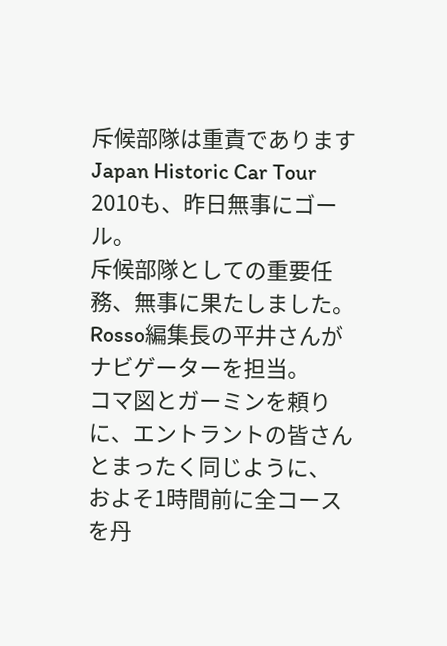斥候部隊は重責であります
Japan Historic Car Tour 2010も、昨日無事にゴール。
斥候部隊としての重要任務、無事に果たしました。
Rosso編集長の平井さんがナビゲーターを担当。
コマ図とガーミンを頼りに、エントラントの皆さんとまったく同じように、
およそ1時間前に全コースを丹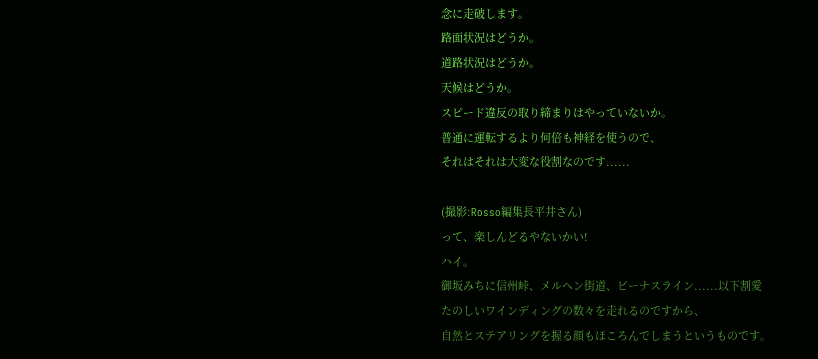念に走破します。
路面状況はどうか。
道路状況はどうか。
天候はどうか。
スピード違反の取り締まりはやっていないか。
普通に運転するより何倍も神経を使うので、
それはそれは大変な役割なのです......

(撮影:Rosso編集長平井さん)
って、楽しんどるやないかい!
ハイ。
御坂みちに信州峠、メルヘン街道、ビーナスライン......以下割愛
たのしいワインディングの数々を走れるのですから、
自然とステアリングを握る顔もほころんでしまうというものです。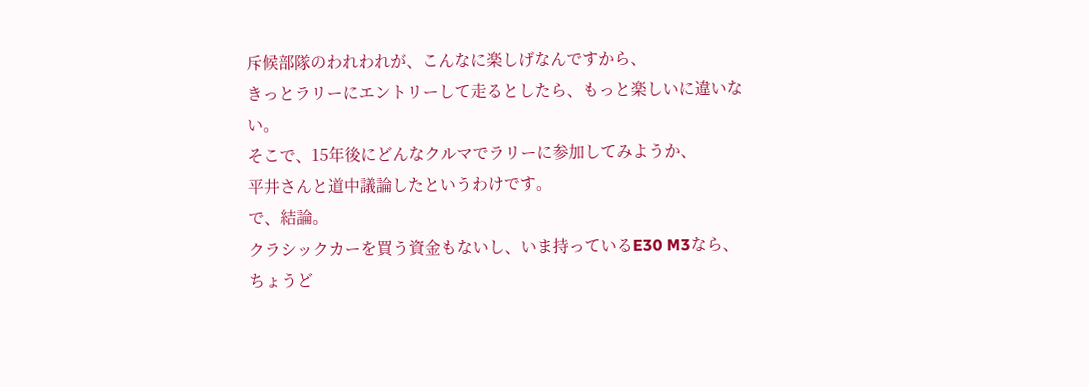斥候部隊のわれわれが、こんなに楽しげなんですから、
きっとラリーにエントリーして走るとしたら、もっと楽しいに違いない。
そこで、15年後にどんなクルマでラリーに参加してみようか、
平井さんと道中議論したというわけです。
で、結論。
クラシックカーを買う資金もないし、いま持っているE30 M3なら、
ちょうど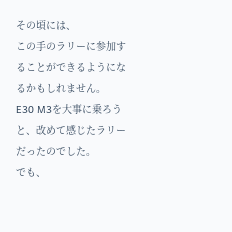その頃には、
この手のラリーに参加することができるようになるかもしれません。
E30 M3を大事に乗ろうと、改めて感じたラリーだったのでした。
でも、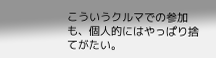こういうクルマでの参加も、個人的にはやっぱり捨てがたい。